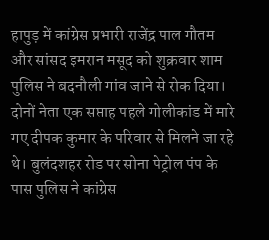हापुड़ में कांग्रेस प्रभारी राजेंद्र पाल गौतम और सांसद इमरान मसूद को शुक्रवार शाम पुलिस ने बदनौली गांव जाने से रोक दिया। दोनों नेता एक सप्ताह पहले गोलीकांड में मारे गए दीपक कुमार के परिवार से मिलने जा रहे थे। बुलंदशहर रोड पर सोना पेट्रोल पंप के पास पुलिस ने कांग्रेस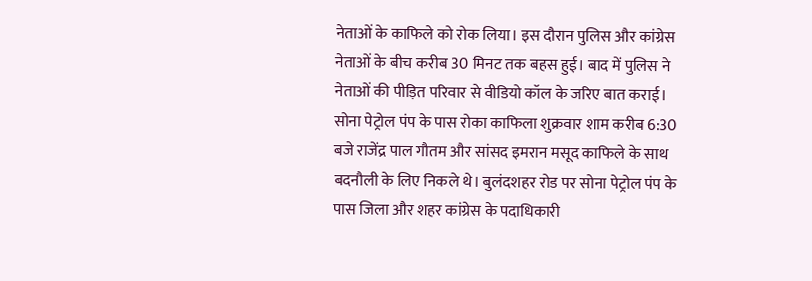नेताओं के काफिले को रोक लिया। इस दौरान पुलिस और कांग्रेस नेताओं के बीच करीब 30 मिनट तक बहस हुई। बाद में पुलिस ने नेताओं की पीड़ित परिवार से वीडियो कॉल के जरिए बात कराई। सोना पेट्रोल पंप के पास रोका काफिला शुक्रवार शाम करीब 6:30 बजे राजेंद्र पाल गौतम और सांसद इमरान मसूद काफिले के साथ बदनौली के लिए निकले थे। बुलंदशहर रोड पर सोना पेट्रोल पंप के पास जिला और शहर कांग्रेस के पदाधिकारी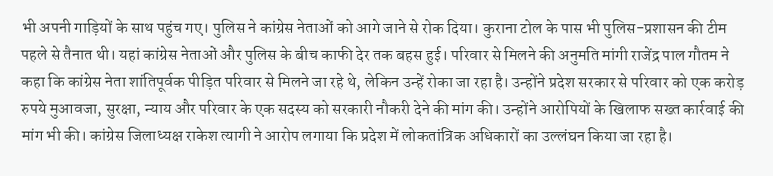भी अपनी गाड़ियों के साथ पहुंच गए। पुलिस ने कांग्रेस नेताओं को आगे जाने से रोक दिया। कुराना टोल के पास भी पुलिस-प्रशासन की टीम पहले से तैनात थी। यहां कांग्रेस नेताओं और पुलिस के बीच काफी देर तक बहस हुई। परिवार से मिलने की अनुमति मांगी राजेंद्र पाल गौतम ने कहा कि कांग्रेस नेता शांतिपूर्वक पीड़ित परिवार से मिलने जा रहे थे, लेकिन उन्हें रोका जा रहा है। उन्होंने प्रदेश सरकार से परिवार को एक करोड़ रुपये मुआवजा, सुरक्षा, न्याय और परिवार के एक सदस्य को सरकारी नौकरी देने की मांग की। उन्होंने आरोपियों के खिलाफ सख्त कार्रवाई की मांग भी की। कांग्रेस जिलाध्यक्ष राकेश त्यागी ने आरोप लगाया कि प्रदेश में लोकतांत्रिक अधिकारों का उल्लंघन किया जा रहा है।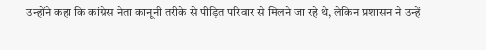उन्होंने कहा कि कांग्रेस नेता कानूनी तरीके से पीड़ित परिवार से मिलने जा रहे थे, लेकिन प्रशासन ने उन्हें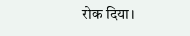रोक दिया।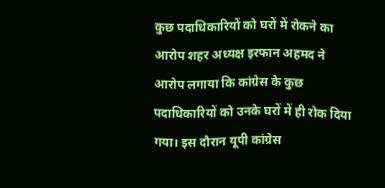कुछ पदाधिकारियों को घरों में रोकने का आरोप शहर अध्यक्ष इरफान अहमद ने आरोप लगाया कि कांग्रेस के कुछ पदाधिकारियों को उनके घरों में ही रोक दिया गया। इस दौरान यूपी कांग्रेस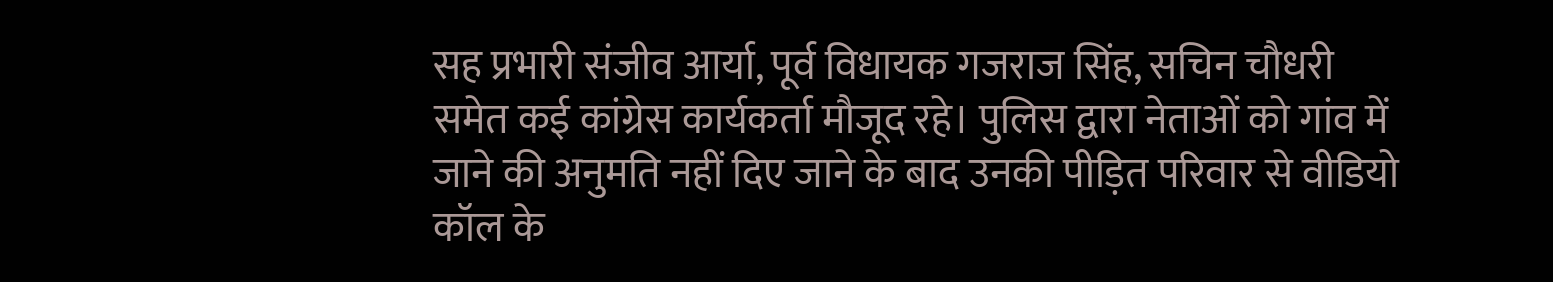सह प्रभारी संजीव आर्या, पूर्व विधायक गजराज सिंह, सचिन चौधरी समेत कई कांग्रेस कार्यकर्ता मौजूद रहे। पुलिस द्वारा नेताओं को गांव में जाने की अनुमति नहीं दिए जाने के बाद उनकी पीड़ित परिवार से वीडियो कॉल के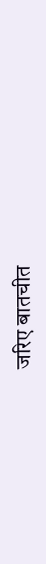जरिए बातचीत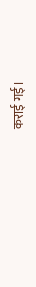कराई गई।